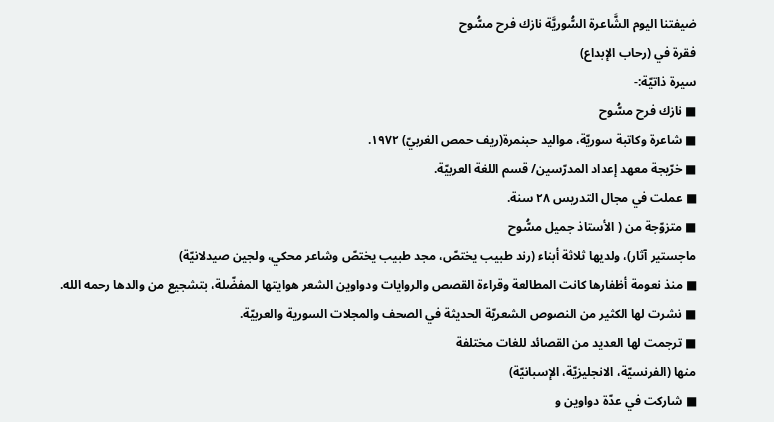ضيفتنا اليوم الشَّاعرة السُّوريَّة نازك فرح مسُّوح
فقرة في (رحاب الإبداع)
سيرة ذاتيّة:-
■ نازك فرح مسُّوح
■ شاعرة وكاتبة سوريّة، مواليد حبنمرة(ريف حمص الغربيّ) ١٩٧٢.
■ خرّيجة معهد إعداد المدرّسين/ قسم اللغة العربيّة.
■ عملت في مجال التدريس ٢٨ سنة.
■ متزوّجة من ( الأستاذ جميل مسُّوح
ماجستير آثار)، ولديها ثلاثة أبناء (رند طبيب يختصّ، مجد طبيب يختصّ وشاعر محكي، ولجين صيدلانيّة)
■ منذ نعومة أظفارها كانت المطالعة وقراءة القصص والروايات ودواوين الشعر هوايتها المفضّلة، بتشجيع من والدها رحمه الله.
■ نشرت لها الكثير من النصوص الشعريّة الحديثة في الصحف والمجلات السورية والعربيّة.
■ ترجمت لها العديد من القصائد للغات مختلفة
منها (الفرنسيّة، الانجليزيّة، الإسبانيّة)
■ شاركت في عدّة دواوين و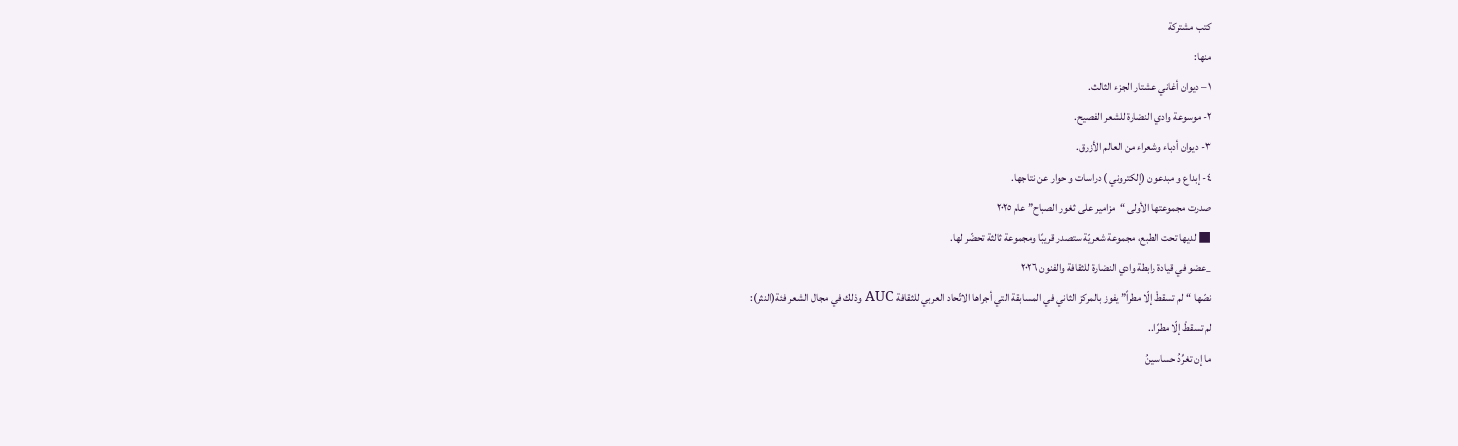كتب مشتركة
منها:
١ – ديوان أغاني عشتار الجزء الثالث.
٢- موسوعة وادي النضارة للشعر الفصيح.
٣- ديوان أدباء وشعراء من العالم الأزرق.
٤- إبداع و مبدعون (إلكتروني ) دراسات و حوار عن نتاجها.
صدرت مجموعتها الأولى “مزامير على ثغور الصباح” عام ٢٠٢٥
■ لديها تحت الطبع، مجموعة شعريّة ستصدر قريبًا ومجموعة ثالثة تحضّر لها.
_عضو في قيادة رابطة وادي النضارة للثقافة والفنون ٢٠٢٦
نصّها “لم تسقطْ إلّا مطراً” يفوز بالمركز الثاني في المسابقة التي أجراها الاتّحاد العربي للثقافة AUC وذلك في مجال الشعر فئة(النثر):
لم تسقطْ إلّا مطرًا..
ما إن تغرِّدُ حساسينُ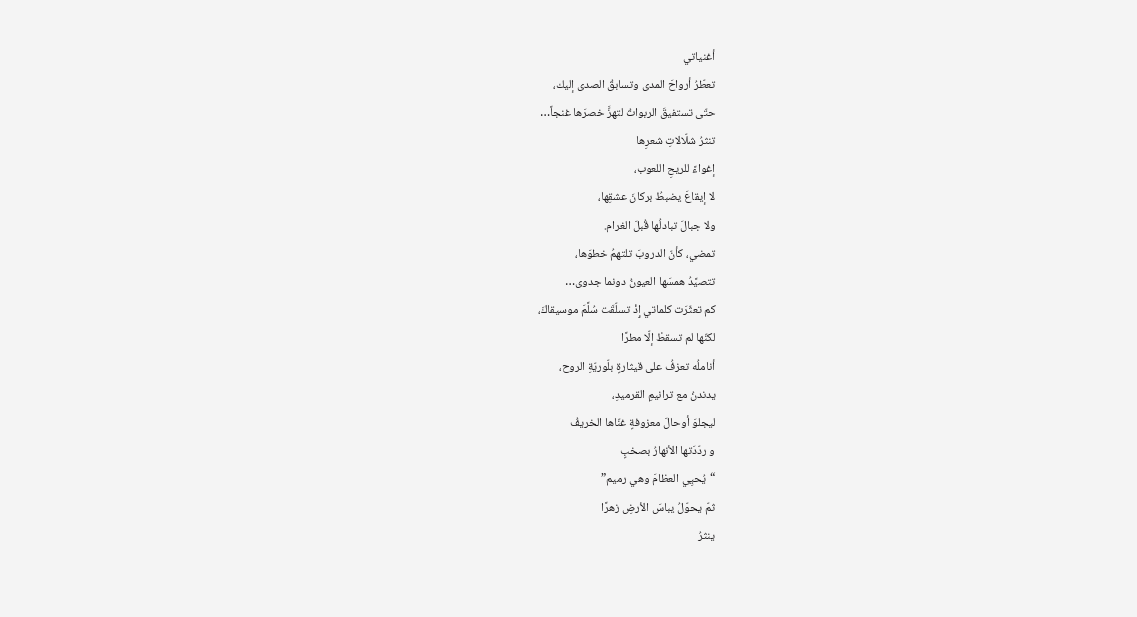أغنياتي
تعطّرُ أرواحَ المدى وتسابقُ الصدى إليك،
حتّى تستفيقَ الربواتُ لتهزَّ خصرَها غنجاً…
تنثرُ شلّالاتِ شعرِها
إغواءً للريحِ اللعوب،
لا إيقاعَ يضبطُ بركانَ عشقِها،
ولا جبالَ تبادلُها قُبلَ الغرام.
تمضي، كأنّ الدروبَ تلتهمُ خطوَها،
تتصيَّدُ همسَها العيونُ دونما جدوى…
كم تعثّرَت كلماتي إِذْ تسلّقَت سُلَّمَ موسيقاكَ،
لكنّها لم تسقطْ إلّا مطرًا
أناملُه تعزفُ على قيثارةٍ بلّوريّةِ الروح،
يدندنُ مع ترانيمِ القرميدِ،
ليجلوَ أوحالَ معزوفةٍ غنّاها الخريفُ
و ردّدَتها الأنهارُ بصخبٍ
“يُحيِي العظامَ وهي رميم”
ثمّ يحوّلُ يباسَ الأرضِ زهرًا
ينثرُ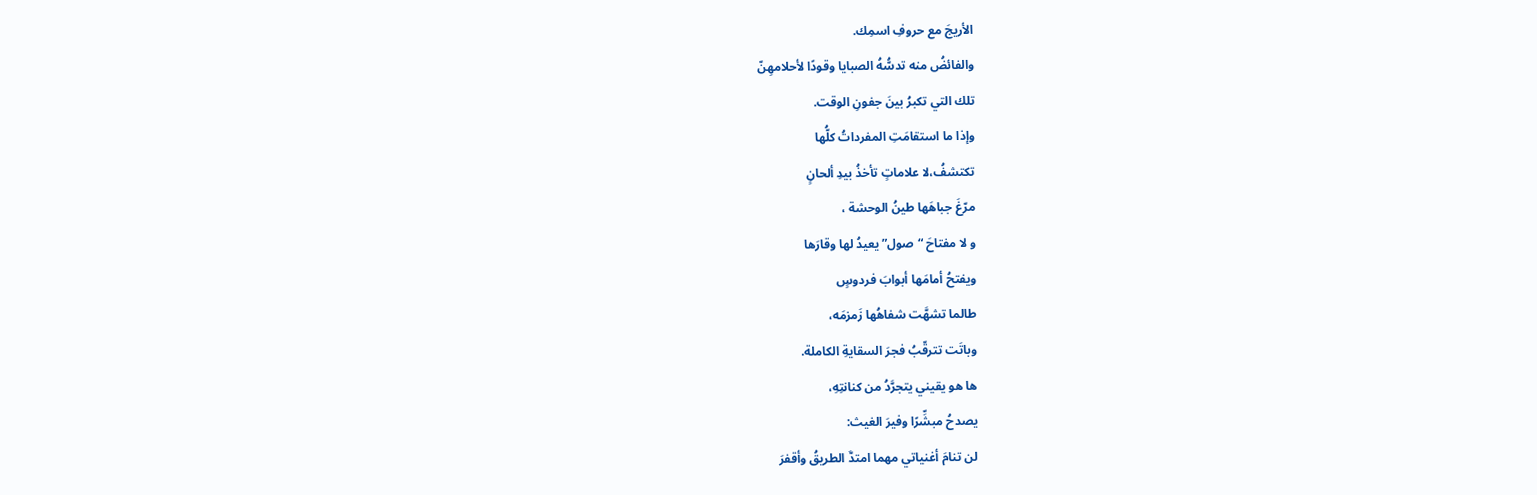الأريجَ مع حروفِ اسمِك.
والفائضُ منه تدسُّهُ الصبايا وقودًا لأحلامهِنّ
تلك التي تكبرُ بينَ جفونِ الوقت.
وإذا ما استقامَتِ المفرداتُ كلُّها
تكتشفُ،لا علاماتٍ تأخذُ بيدِ ألحانٍ
مرّغَ جباهَها طينُ الوحشة ،
و لا مفتاحَ “صول” يعيدُ لها وقارَها
ويفتحُ أمامَها أبوابَ فردوسٍ
طالما تشهَّت شفاهُها زَمزمَه،
وباتَت تترقّبُ فجرَ السقايةِ الكاملة.
ها هو يقيني يتجرَّدُ من كنانتِهِ،
يصدحُ مبشِّرًا وفيرَ الغيث:
لن تنامَ أغنياتي مهما امتدَّ الطريقُ وأقفرَ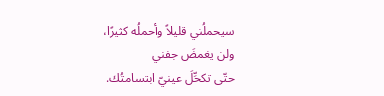سيحملُني قليلاً وأحملُه كثيرًا،
ولن يغمضَ جفني
حتّى تكحِّلَ عينيّ ابتسامتُك.